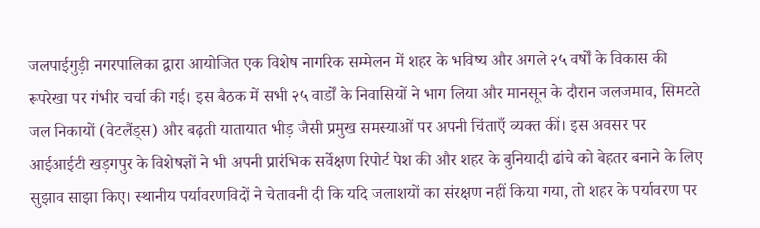जलपाईगुड़ी नगरपालिका द्वारा आयोजित एक विशेष नागरिक सम्मेलन में शहर के भविष्य और अगले २५ वर्षों के विकास की रूपरेखा पर गंभीर चर्चा की गई। इस बैठक में सभी २५ वार्डों के निवासियों ने भाग लिया और मानसून के दौरान जलजमाव, सिमटते जल निकायों (वेटलैंड्स) और बढ़ती यातायात भीड़ जैसी प्रमुख समस्याओं पर अपनी चिंताएँ व्यक्त कीं। इस अवसर पर आईआईटी खड़गपुर के विशेषज्ञों ने भी अपनी प्रारंभिक सर्वेक्षण रिपोर्ट पेश की और शहर के बुनियादी ढांचे को बेहतर बनाने के लिए सुझाव साझा किए। स्थानीय पर्यावरणविदों ने चेतावनी दी कि यदि जलाशयों का संरक्षण नहीं किया गया, तो शहर के पर्यावरण पर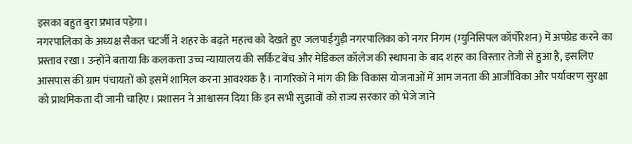इसका बहुत बुरा प्रभाव पड़ेगा।
नगरपालिका के अध्यक्ष सैकत चटर्जी ने शहर के बढ़ते महत्व को देखते हुए जलपाईगुड़ी नगरपालिका को नगर निगम (म्युनिसिपल कॉर्पोरेशन) में अपग्रेड करने का प्रस्ताव रखा। उन्होंने बताया कि कलकत्ता उच्च न्यायालय की सर्किट बेंच और मेडिकल कॉलेज की स्थापना के बाद शहर का विस्तार तेजी से हुआ है, इसलिए आसपास की ग्राम पंचायतों को इसमें शामिल करना आवश्यक है। नागरिकों ने मांग की कि विकास योजनाओं में आम जनता की आजीविका और पर्यावरण सुरक्षा को प्राथमिकता दी जानी चाहिए। प्रशासन ने आश्वासन दिया कि इन सभी सुझावों को राज्य सरकार को भेजे जाने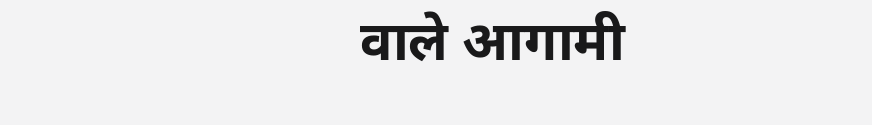वाले आगामी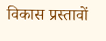विकास प्रस्तावों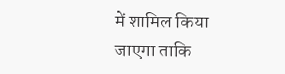में शामिल किया जाएगा ताकि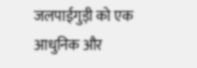जलपाईगुड़ी को एक आधुनिक और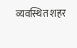व्यवस्थित शहर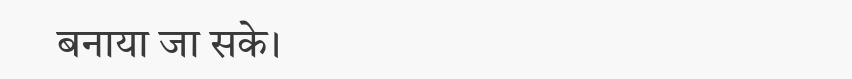बनाया जा सके।